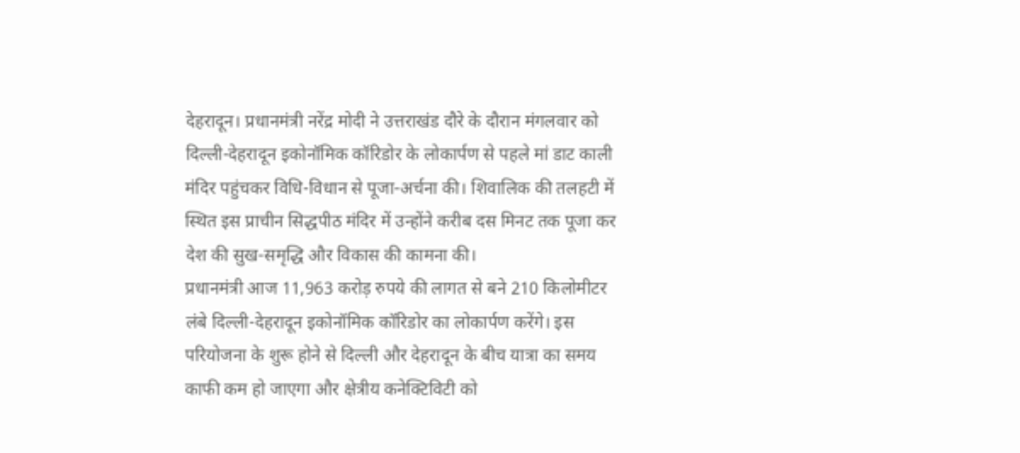देहरादून। प्रधानमंत्री नरेंद्र मोदी ने उत्तराखंड दौरे के दौरान मंगलवार को दिल्ली-देहरादून इकोनॉमिक कॉरिडोर के लोकार्पण से पहले मां डाट काली मंदिर पहुंचकर विधि-विधान से पूजा-अर्चना की। शिवालिक की तलहटी में स्थित इस प्राचीन सिद्धपीठ मंदिर में उन्होंने करीब दस मिनट तक पूजा कर देश की सुख-समृद्धि और विकास की कामना की।
प्रधानमंत्री आज 11,963 करोड़ रुपये की लागत से बने 210 किलोमीटर लंबे दिल्ली-देहरादून इकोनॉमिक कॉरिडोर का लोकार्पण करेंगे। इस परियोजना के शुरू होने से दिल्ली और देहरादून के बीच यात्रा का समय काफी कम हो जाएगा और क्षेत्रीय कनेक्टिविटी को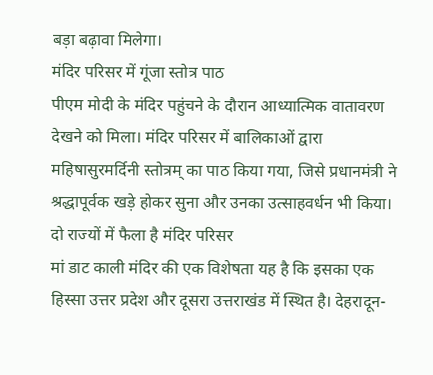बड़ा बढ़ावा मिलेगा।
मंदिर परिसर में गूंजा स्तोत्र पाठ
पीएम मोदी के मंदिर पहुंचने के दौरान आध्यात्मिक वातावरण देखने को मिला। मंदिर परिसर में बालिकाओं द्वारा महिषासुरमर्दिनी स्तोत्रम् का पाठ किया गया, जिसे प्रधानमंत्री ने श्रद्धापूर्वक खड़े होकर सुना और उनका उत्साहवर्धन भी किया।
दो राज्यों में फैला है मंदिर परिसर
मां डाट काली मंदिर की एक विशेषता यह है कि इसका एक हिस्सा उत्तर प्रदेश और दूसरा उत्तराखंड में स्थित है। देहरादून-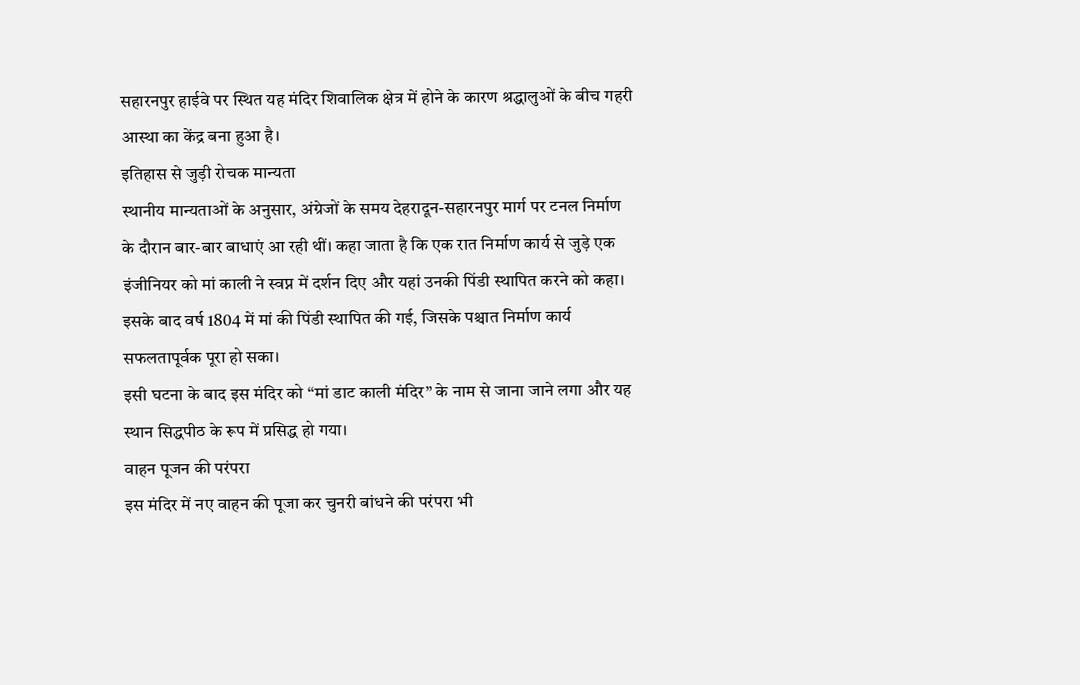सहारनपुर हाईवे पर स्थित यह मंदिर शिवालिक क्षेत्र में होने के कारण श्रद्धालुओं के बीच गहरी आस्था का केंद्र बना हुआ है।
इतिहास से जुड़ी रोचक मान्यता
स्थानीय मान्यताओं के अनुसार, अंग्रेजों के समय देहरादून-सहारनपुर मार्ग पर टनल निर्माण के दौरान बार-बार बाधाएं आ रही थीं। कहा जाता है कि एक रात निर्माण कार्य से जुड़े एक इंजीनियर को मां काली ने स्वप्न में दर्शन दिए और यहां उनकी पिंडी स्थापित करने को कहा। इसके बाद वर्ष 1804 में मां की पिंडी स्थापित की गई, जिसके पश्चात निर्माण कार्य सफलतापूर्वक पूरा हो सका।
इसी घटना के बाद इस मंदिर को “मां डाट काली मंदिर” के नाम से जाना जाने लगा और यह स्थान सिद्धपीठ के रूप में प्रसिद्ध हो गया।
वाहन पूजन की परंपरा
इस मंदिर में नए वाहन की पूजा कर चुनरी बांधने की परंपरा भी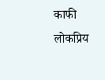काफी लोकप्रिय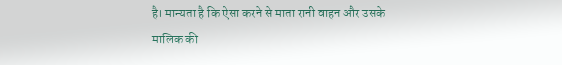है। मान्यता है कि ऐसा करने से माता रानी वाहन और उसके मालिक की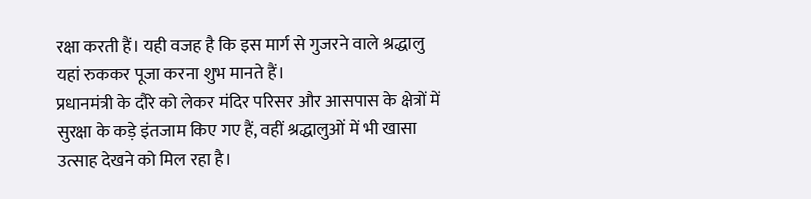रक्षा करती हैं। यही वजह है कि इस मार्ग से गुजरने वाले श्रद्धालु यहां रुककर पूजा करना शुभ मानते हैं।
प्रधानमंत्री के दौरे को लेकर मंदिर परिसर और आसपास के क्षेत्रों में सुरक्षा के कड़े इंतजाम किए गए हैं, वहीं श्रद्धालुओं में भी खासा उत्साह देखने को मिल रहा है।